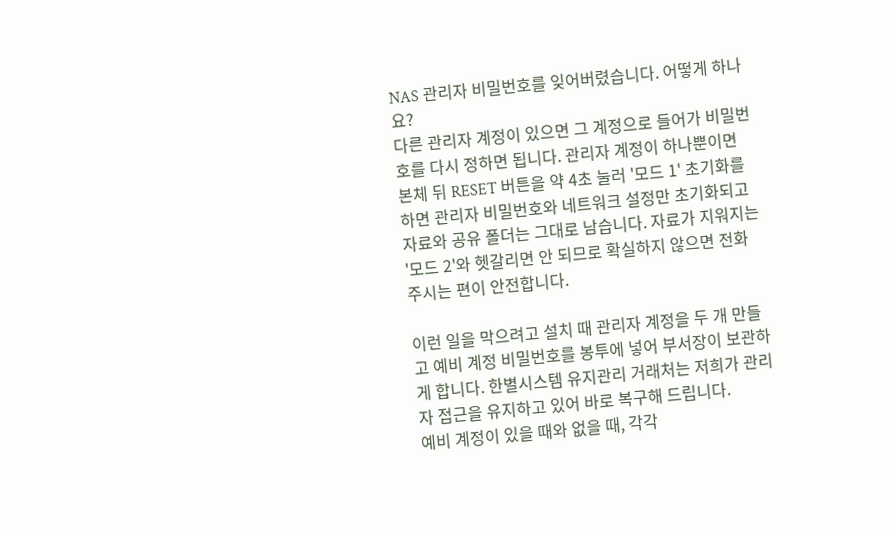NAS 관리자 비밀번호를 잊어버렸습니다. 어떻게 하나요?
다른 관리자 계정이 있으면 그 계정으로 들어가 비밀번호를 다시 정하면 됩니다. 관리자 계정이 하나뿐이면 본체 뒤 RESET 버튼을 약 4초 눌러 '모드 1' 초기화를 하면 관리자 비밀번호와 네트워크 설정만 초기화되고 자료와 공유 폴더는 그대로 남습니다. 자료가 지워지는 '모드 2'와 헷갈리면 안 되므로 확실하지 않으면 전화 주시는 편이 안전합니다.

이런 일을 막으려고 설치 때 관리자 계정을 두 개 만들고 예비 계정 비밀번호를 봉투에 넣어 부서장이 보관하게 합니다. 한별시스템 유지관리 거래처는 저희가 관리자 접근을 유지하고 있어 바로 복구해 드립니다.
예비 계정이 있을 때와 없을 때, 각각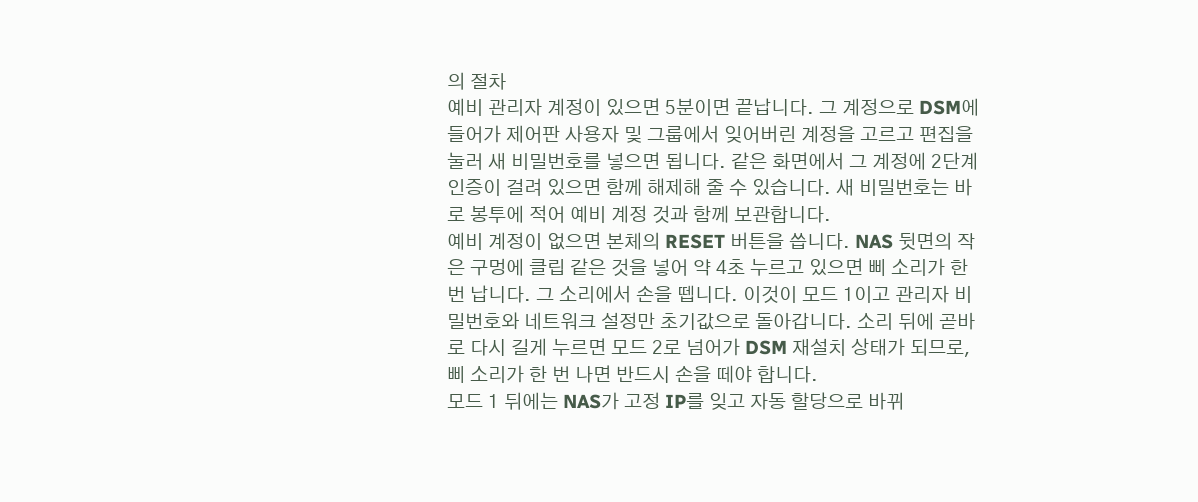의 절차
예비 관리자 계정이 있으면 5분이면 끝납니다. 그 계정으로 DSM에 들어가 제어판 사용자 및 그룹에서 잊어버린 계정을 고르고 편집을 눌러 새 비밀번호를 넣으면 됩니다. 같은 화면에서 그 계정에 2단계 인증이 걸려 있으면 함께 해제해 줄 수 있습니다. 새 비밀번호는 바로 봉투에 적어 예비 계정 것과 함께 보관합니다.
예비 계정이 없으면 본체의 RESET 버튼을 씁니다. NAS 뒷면의 작은 구멍에 클립 같은 것을 넣어 약 4초 누르고 있으면 삐 소리가 한 번 납니다. 그 소리에서 손을 뗍니다. 이것이 모드 1이고 관리자 비밀번호와 네트워크 설정만 초기값으로 돌아갑니다. 소리 뒤에 곧바로 다시 길게 누르면 모드 2로 넘어가 DSM 재설치 상태가 되므로, 삐 소리가 한 번 나면 반드시 손을 떼야 합니다.
모드 1 뒤에는 NAS가 고정 IP를 잊고 자동 할당으로 바뀌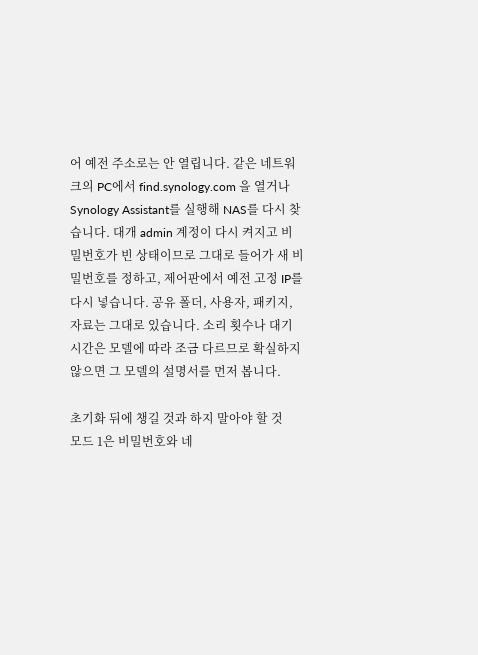어 예전 주소로는 안 열립니다. 같은 네트워크의 PC에서 find.synology.com 을 열거나 Synology Assistant를 실행해 NAS를 다시 찾습니다. 대개 admin 계정이 다시 켜지고 비밀번호가 빈 상태이므로 그대로 들어가 새 비밀번호를 정하고, 제어판에서 예전 고정 IP를 다시 넣습니다. 공유 폴더, 사용자, 패키지, 자료는 그대로 있습니다. 소리 횟수나 대기 시간은 모델에 따라 조금 다르므로 확실하지 않으면 그 모델의 설명서를 먼저 봅니다.

초기화 뒤에 챙길 것과 하지 말아야 할 것
모드 1은 비밀번호와 네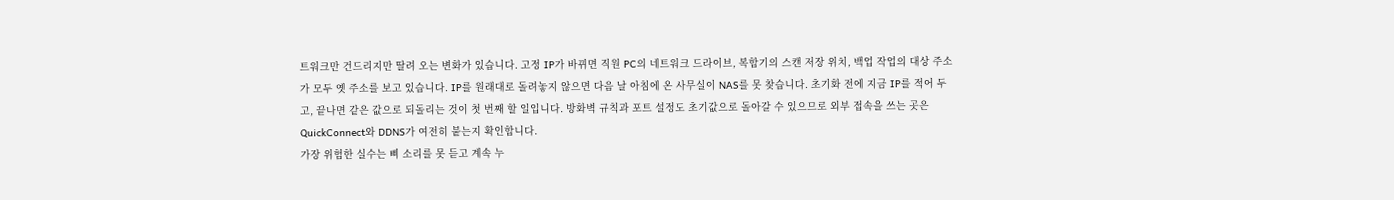트워크만 건드리지만 딸려 오는 변화가 있습니다. 고정 IP가 바뀌면 직원 PC의 네트워크 드라이브, 복합기의 스캔 저장 위치, 백업 작업의 대상 주소가 모두 옛 주소를 보고 있습니다. IP를 원래대로 돌려놓지 않으면 다음 날 아침에 온 사무실이 NAS를 못 찾습니다. 초기화 전에 지금 IP를 적어 두고, 끝나면 같은 값으로 되돌리는 것이 첫 번째 할 일입니다. 방화벽 규칙과 포트 설정도 초기값으로 돌아갈 수 있으므로 외부 접속을 쓰는 곳은 QuickConnect와 DDNS가 여전히 붙는지 확인합니다.
가장 위험한 실수는 삐 소리를 못 듣고 계속 누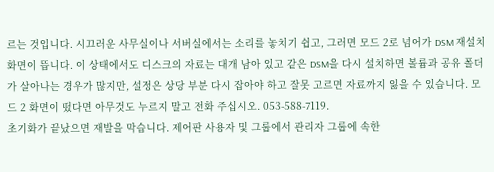르는 것입니다. 시끄러운 사무실이나 서버실에서는 소리를 놓치기 쉽고, 그러면 모드 2로 넘어가 DSM 재설치 화면이 뜹니다. 이 상태에서도 디스크의 자료는 대개 남아 있고 같은 DSM을 다시 설치하면 볼륨과 공유 폴더가 살아나는 경우가 많지만, 설정은 상당 부분 다시 잡아야 하고 잘못 고르면 자료까지 잃을 수 있습니다. 모드 2 화면이 떴다면 아무것도 누르지 말고 전화 주십시오. 053-588-7119.
초기화가 끝났으면 재발을 막습니다. 제어판 사용자 및 그룹에서 관리자 그룹에 속한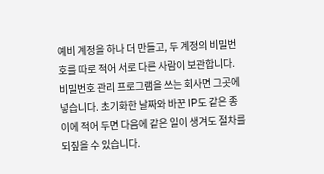예비 계정을 하나 더 만들고, 두 계정의 비밀번호를 따로 적어 서로 다른 사람이 보관합니다. 비밀번호 관리 프로그램을 쓰는 회사면 그곳에 넣습니다. 초기화한 날짜와 바꾼 IP도 같은 종이에 적어 두면 다음에 같은 일이 생겨도 절차를 되짚을 수 있습니다.